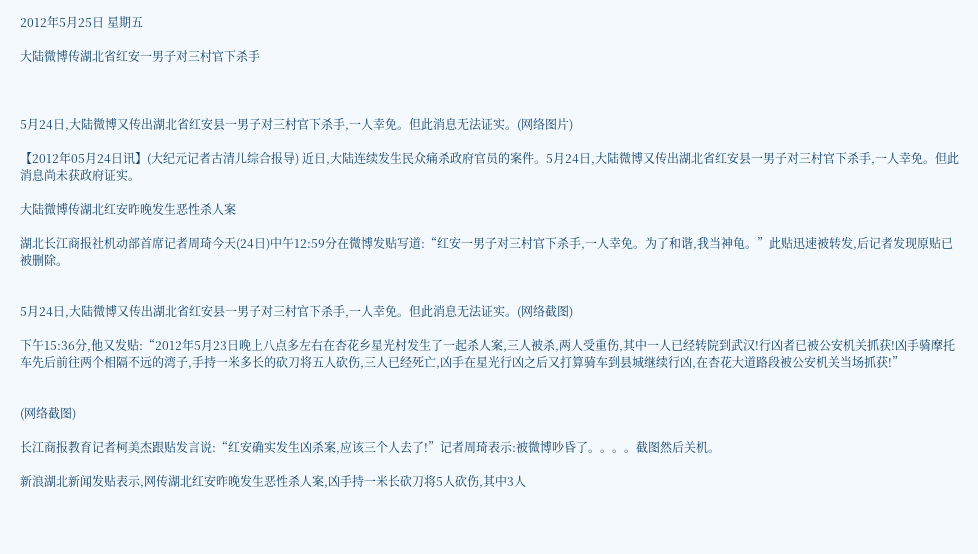2012年5月25日 星期五

大陆微博传湖北省红安一男子对三村官下杀手



5月24日,大陆微博又传出湖北省红安县一男子对三村官下杀手,一人幸免。但此消息无法证实。(网络图片)

【2012年05月24日讯】(大纪元记者古清儿综合报导) 近日,大陆连续发生民众痛杀政府官员的案件。5月24日,大陆微博又传出湖北省红安县一男子对三村官下杀手,一人幸免。但此消息尚未获政府证实。

大陆微博传湖北红安昨晚发生恶性杀人案

湖北长江商报社机动部首席记者周琦今天(24日)中午12:59分在微博发贴写道:“红安一男子对三村官下杀手,一人幸免。为了和谐,我当神龟。”此贴迅速被转发,后记者发现原贴已被删除。


5月24日,大陆微博又传出湖北省红安县一男子对三村官下杀手,一人幸免。但此消息无法证实。(网络截图)

下午15:36分,他又发贴:“2012年5月23日晚上八点多左右在杏花乡星光村发生了一起杀人案,三人被杀,两人受重伤,其中一人已经转院到武汉!行凶者已被公安机关抓获!凶手骑摩托车先后前往两个相隔不远的湾子,手持一米多长的砍刀将五人砍伤,三人已经死亡,凶手在星光行凶之后又打算骑车到县城继续行凶,在杏花大道路段被公安机关当场抓获!”


(网络截图)

长江商报教育记者柯美杰跟贴发言说:“红安确实发生凶杀案,应该三个人去了!”记者周琦表示:被微博吵昏了。。。。截图然后关机。

新浪湖北新闻发贴表示,网传湖北红安昨晚发生恶性杀人案,凶手持一米长砍刀将5人砍伤,其中3人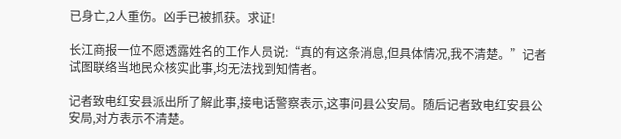已身亡,2人重伤。凶手已被抓获。求证!

长江商报一位不愿透露姓名的工作人员说:“真的有这条消息,但具体情况,我不清楚。”记者试图联络当地民众核实此事,均无法找到知情者。

记者致电红安县派出所了解此事,接电话警察表示,这事问县公安局。随后记者致电红安县公安局,对方表示不清楚。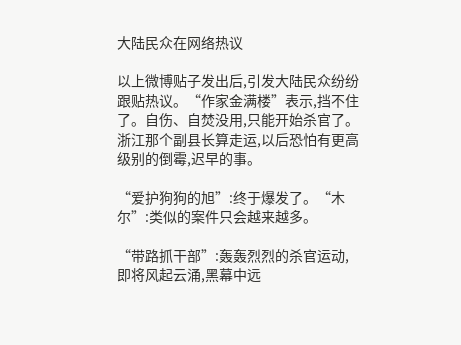大陆民众在网络热议

以上微博贴子发出后,引发大陆民众纷纷跟贴热议。“作家金满楼”表示,挡不住了。自伤、自焚没用,只能开始杀官了。浙江那个副县长算走运,以后恐怕有更高级别的倒霉,迟早的事。

“爱护狗狗的旭”:终于爆发了。“木尔”:类似的案件只会越来越多。

“带路抓干部”:轰轰烈烈的杀官运动,即将风起云涌,黑幕中远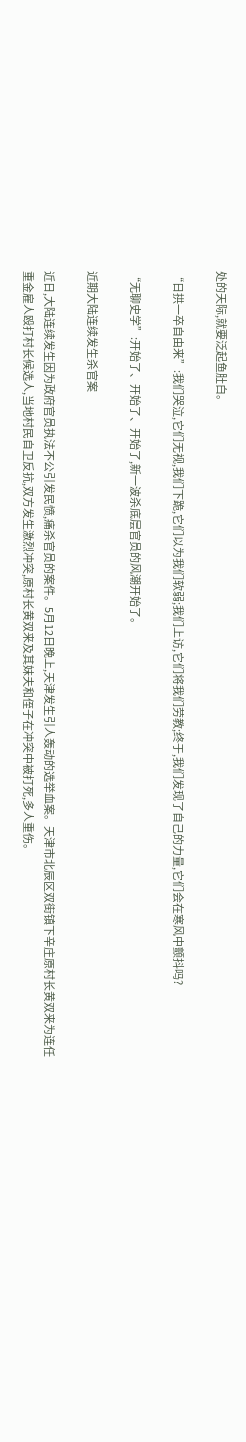处的天际,就要泛起鱼肚白。

“日拱一卒自由来”:我们哭泣,它们无视,我们下跪,它们以为我们软弱;我们上访,它们将我们劳教;终于,我们发现了自己的力量,它们会在寒风中颤抖吗?

“无聊史学”:开始了、开始了、开始了,新一波杀底层官员的风潮开始了。

近期大陆连续发生杀官案

近日,大陆连续发生因为政府官员执法不公引发民愤,痛杀官员的案件。5月12日晚上,天津发生引人轰动的选举血案。天津市北辰区双街镇下辛庄原村长黄双来为连任重金雇人殴打村长候选人,当地村民自卫反抗,双方发生激烈冲突,原村长黄双来及其妹夫和侄子在冲突中被打死,多人重伤。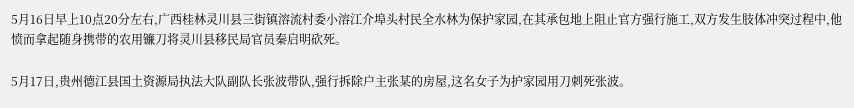5月16日早上10点20分左右,广西桂林灵川县三街镇溶流村委小溶江介埠头村民全水林为保护家园,在其承包地上阻止官方强行施工,双方发生肢体冲突过程中,他愤而拿起随身携带的农用镰刀将灵川县移民局官员秦启明砍死。

5月17日,贵州德江县国土资源局执法大队副队长张波带队,强行拆除户主张某的房屋,这名女子为护家园用刀刺死张波。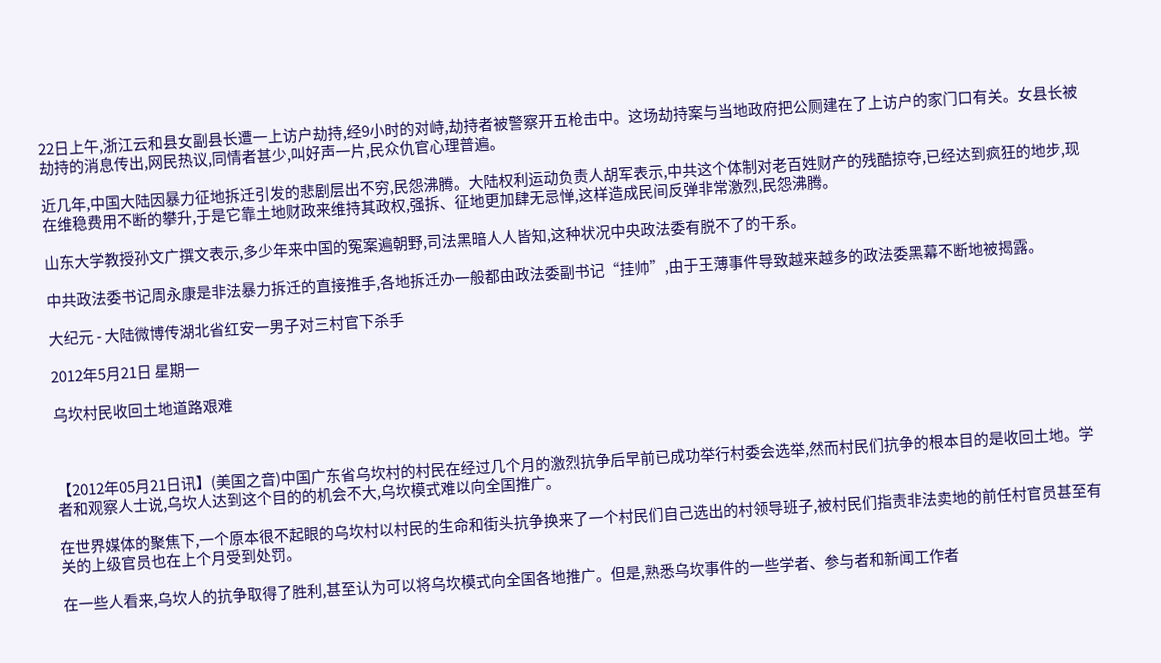22日上午,浙江云和县女副县长遭一上访户劫持,经9小时的对峙,劫持者被警察开五枪击中。这场劫持案与当地政府把公厕建在了上访户的家门口有关。女县长被劫持的消息传出,网民热议,同情者甚少,叫好声一片,民众仇官心理普遍。

近几年,中国大陆因暴力征地拆迁引发的悲剧层出不穷,民怨沸腾。大陆权利运动负责人胡军表示,中共这个体制对老百姓财产的残酷掠夺,已经达到疯狂的地步,现在维稳费用不断的攀升,于是它靠土地财政来维持其政权,强拆、征地更加肆无忌惮,这样造成民间反弹非常激烈,民怨沸腾。

山东大学教授孙文广撰文表示,多少年来中国的冤案遍朝野,司法黑暗人人皆知,这种状况中央政法委有脱不了的干系。

中共政法委书记周永康是非法暴力拆迁的直接推手,各地拆迁办一般都由政法委副书记“挂帅”,由于王薄事件导致越来越多的政法委黑幕不断地被揭露。

大纪元 - 大陆微博传湖北省红安一男子对三村官下杀手

2012年5月21日 星期一

乌坎村民收回土地道路艰难



【2012年05月21日讯】(美国之音)中国广东省乌坎村的村民在经过几个月的激烈抗争后早前已成功举行村委会选举,然而村民们抗争的根本目的是收回土地。学者和观察人士说,乌坎人达到这个目的的机会不大,乌坎模式难以向全国推广。

在世界媒体的聚焦下,一个原本很不起眼的乌坎村以村民的生命和街头抗争换来了一个村民们自己选出的村领导班子,被村民们指责非法卖地的前任村官员甚至有关的上级官员也在上个月受到处罚。

在一些人看来,乌坎人的抗争取得了胜利,甚至认为可以将乌坎模式向全国各地推广。但是,熟悉乌坎事件的一些学者、参与者和新闻工作者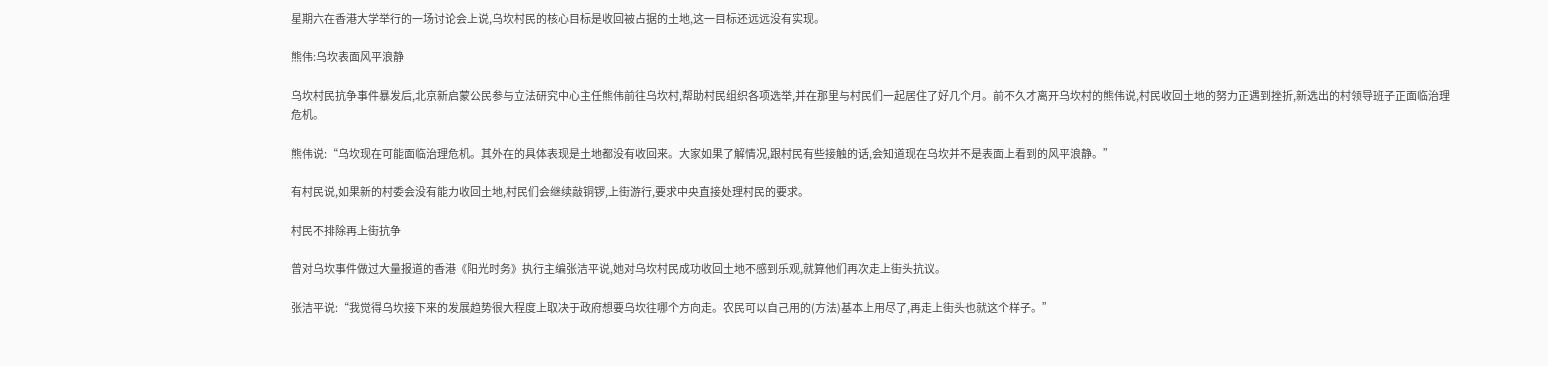星期六在香港大学举行的一场讨论会上说,乌坎村民的核心目标是收回被占据的土地,这一目标还远远没有实现。

熊伟:乌坎表面风平浪静

乌坎村民抗争事件暴发后,北京新启蒙公民参与立法研究中心主任熊伟前往乌坎村,帮助村民组织各项选举,并在那里与村民们一起居住了好几个月。前不久才离开乌坎村的熊伟说,村民收回土地的努力正遇到挫折,新选出的村领导班子正面临治理危机。

熊伟说:“乌坎现在可能面临治理危机。其外在的具体表现是土地都没有收回来。大家如果了解情况,跟村民有些接触的话,会知道现在乌坎并不是表面上看到的风平浪静。”

有村民说,如果新的村委会没有能力收回土地,村民们会继续敲铜锣,上街游行,要求中央直接处理村民的要求。

村民不排除再上街抗争

曾对乌坎事件做过大量报道的香港《阳光时务》执行主编张洁平说,她对乌坎村民成功收回土地不感到乐观,就算他们再次走上街头抗议。

张洁平说:“我觉得乌坎接下来的发展趋势很大程度上取决于政府想要乌坎往哪个方向走。农民可以自己用的(方法)基本上用尽了,再走上街头也就这个样子。”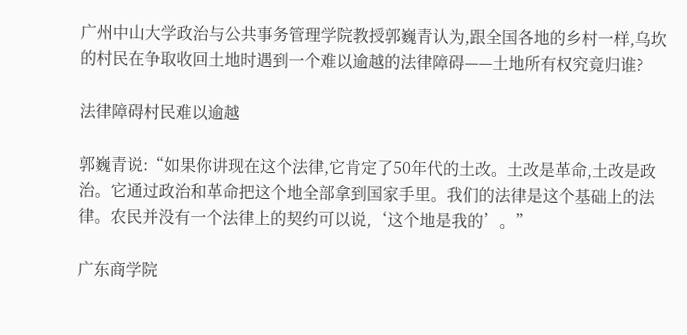广州中山大学政治与公共事务管理学院教授郭巍青认为,跟全国各地的乡村一样,乌坎的村民在争取收回土地时遇到一个难以逾越的法律障碍——土地所有权究竟归谁?

法律障碍村民难以逾越

郭巍青说:“如果你讲现在这个法律,它肯定了50年代的土改。土改是革命,土改是政治。它通过政治和革命把这个地全部拿到国家手里。我们的法律是这个基础上的法律。农民并没有一个法律上的契约可以说,‘这个地是我的’。”

广东商学院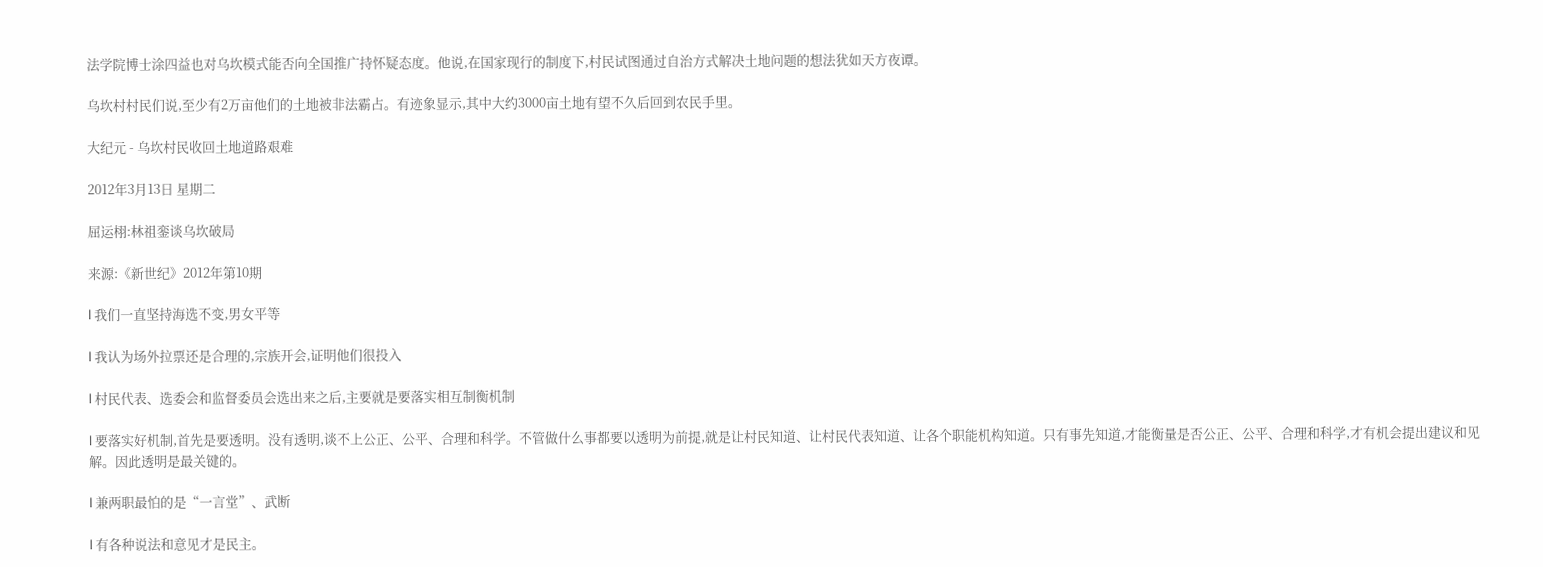法学院博士涂四益也对乌坎模式能否向全国推广持怀疑态度。他说,在国家现行的制度下,村民试图通过自治方式解决土地问题的想法犹如天方夜谭。

乌坎村村民们说,至少有2万亩他们的土地被非法霸占。有迹象显示,其中大约3000亩土地有望不久后回到农民手里。

大纪元 - 乌坎村民收回土地道路艰难

2012年3月13日 星期二

屈运栩:林祖銮谈乌坎破局

来源:《新世纪》2012年第10期

l 我们一直坚持海选不变,男女平等

l 我认为场外拉票还是合理的,宗族开会,证明他们很投入

l 村民代表、选委会和监督委员会选出来之后,主要就是要落实相互制衡机制

l 要落实好机制,首先是要透明。没有透明,谈不上公正、公平、合理和科学。不管做什么事都要以透明为前提,就是让村民知道、让村民代表知道、让各个职能机构知道。只有事先知道,才能衡量是否公正、公平、合理和科学,才有机会提出建议和见解。因此透明是最关键的。

l 兼两职最怕的是“一言堂”、武断

l 有各种说法和意见才是民主。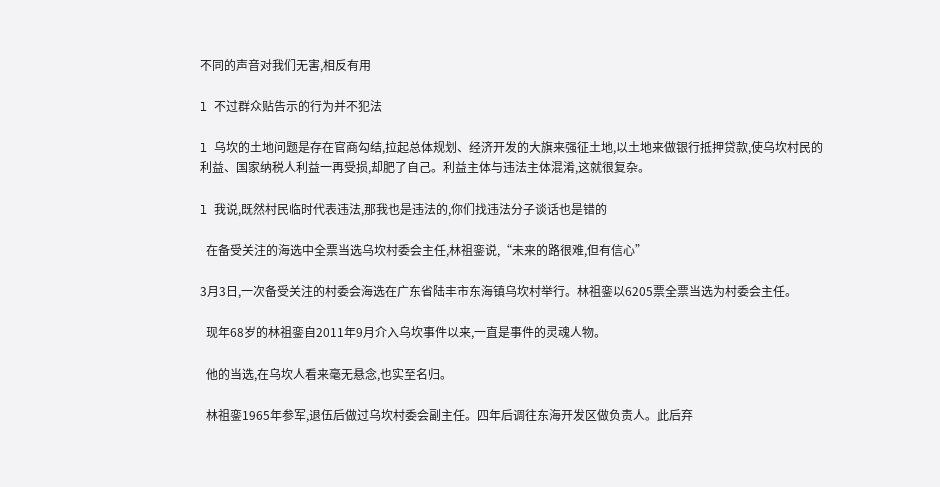不同的声音对我们无害,相反有用

l 不过群众贴告示的行为并不犯法

l 乌坎的土地问题是存在官商勾结,拉起总体规划、经济开发的大旗来强征土地,以土地来做银行抵押贷款,使乌坎村民的利益、国家纳税人利益一再受损,却肥了自己。利益主体与违法主体混淆,这就很复杂。

l 我说,既然村民临时代表违法,那我也是违法的,你们找违法分子谈话也是错的

  在备受关注的海选中全票当选乌坎村委会主任,林祖銮说,“未来的路很难,但有信心”

3月3日,一次备受关注的村委会海选在广东省陆丰市东海镇乌坎村举行。林祖銮以6205票全票当选为村委会主任。

  现年68岁的林祖銮自2011年9月介入乌坎事件以来,一直是事件的灵魂人物。

  他的当选,在乌坎人看来毫无悬念,也实至名归。

  林祖銮1965年参军,退伍后做过乌坎村委会副主任。四年后调往东海开发区做负责人。此后弃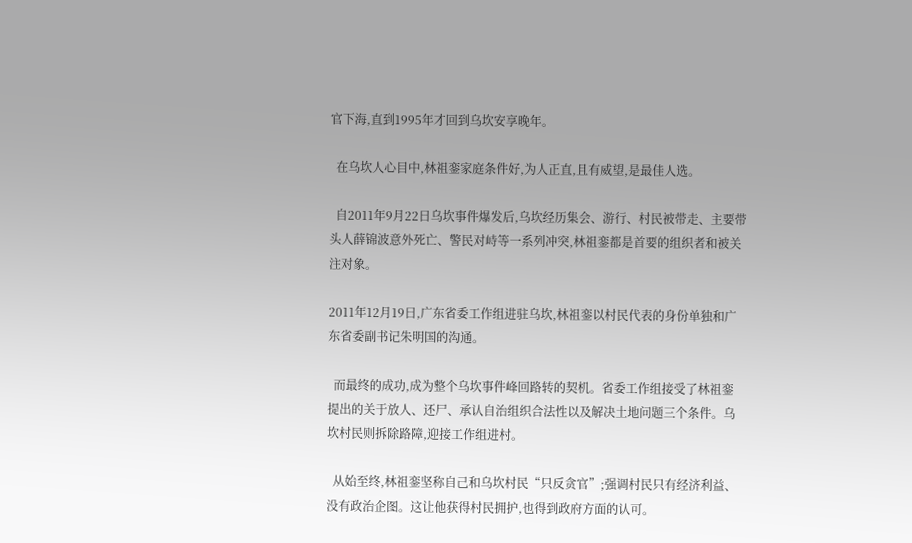官下海,直到1995年才回到乌坎安享晚年。

  在乌坎人心目中,林祖銮家庭条件好,为人正直,且有威望,是最佳人选。

  自2011年9月22日乌坎事件爆发后,乌坎经历集会、游行、村民被带走、主要带头人薛锦波意外死亡、警民对峙等一系列冲突,林祖銮都是首要的组织者和被关注对象。

2011年12月19日,广东省委工作组进驻乌坎,林祖銮以村民代表的身份单独和广东省委副书记朱明国的沟通。

  而最终的成功,成为整个乌坎事件峰回路转的契机。省委工作组接受了林祖銮提出的关于放人、还尸、承认自治组织合法性以及解决土地问题三个条件。乌坎村民则拆除路障,迎接工作组进村。

  从始至终,林祖銮坚称自己和乌坎村民“只反贪官”;强调村民只有经济利益、没有政治企图。这让他获得村民拥护,也得到政府方面的认可。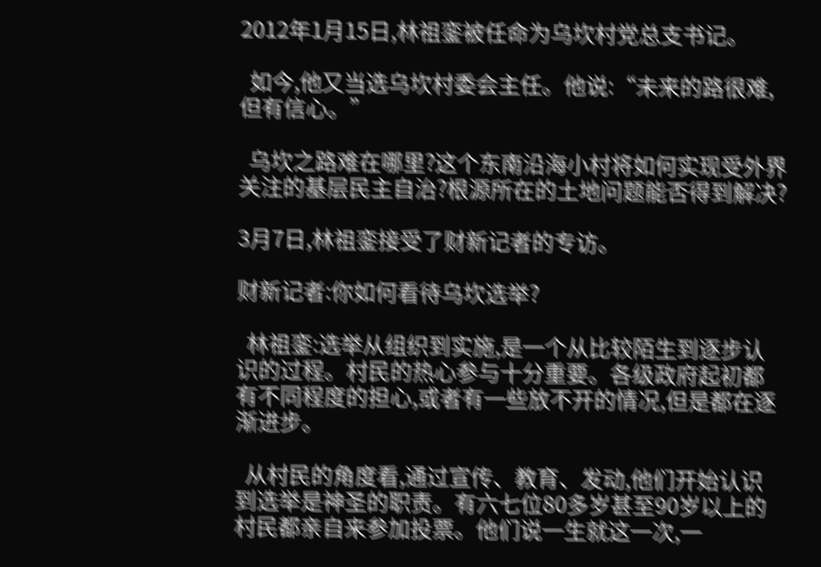2012年1月15日,林祖銮被任命为乌坎村党总支书记。

  如今,他又当选乌坎村委会主任。他说:“未来的路很难,但有信心。”

  乌坎之路难在哪里?这个东南沿海小村将如何实现受外界关注的基层民主自治?根源所在的土地问题能否得到解决?

3月7日,林祖銮接受了财新记者的专访。

财新记者:你如何看待乌坎选举?

  林祖銮:选举从组织到实施,是一个从比较陌生到逐步认识的过程。村民的热心参与十分重要。各级政府起初都有不同程度的担心,或者有一些放不开的情况,但是都在逐渐进步。

  从村民的角度看,通过宣传、教育、发动,他们开始认识到选举是神圣的职责。有六七位80多岁甚至90岁以上的村民都亲自来参加投票。他们说一生就这一次,一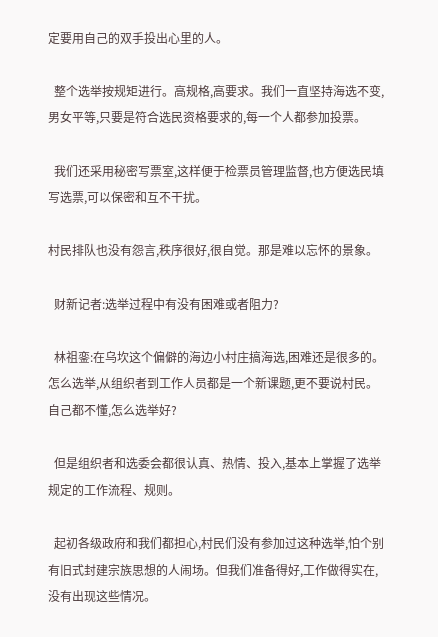定要用自己的双手投出心里的人。

  整个选举按规矩进行。高规格,高要求。我们一直坚持海选不变,男女平等,只要是符合选民资格要求的,每一个人都参加投票。

  我们还采用秘密写票室,这样便于检票员管理监督,也方便选民填写选票,可以保密和互不干扰。

村民排队也没有怨言,秩序很好,很自觉。那是难以忘怀的景象。

  财新记者:选举过程中有没有困难或者阻力?

  林祖銮:在乌坎这个偏僻的海边小村庄搞海选,困难还是很多的。怎么选举,从组织者到工作人员都是一个新课题,更不要说村民。自己都不懂,怎么选举好?

  但是组织者和选委会都很认真、热情、投入,基本上掌握了选举规定的工作流程、规则。

  起初各级政府和我们都担心,村民们没有参加过这种选举,怕个别有旧式封建宗族思想的人闹场。但我们准备得好,工作做得实在,没有出现这些情况。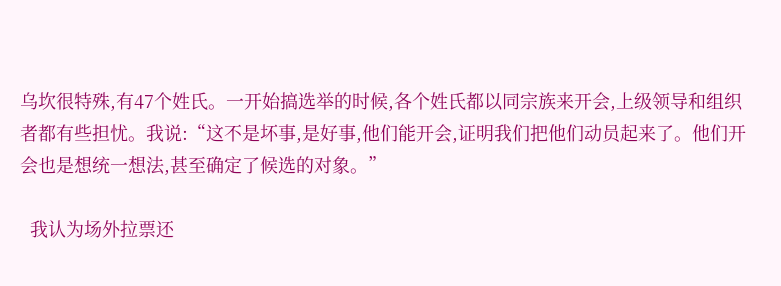乌坎很特殊,有47个姓氏。一开始搞选举的时候,各个姓氏都以同宗族来开会,上级领导和组织者都有些担忧。我说:“这不是坏事,是好事,他们能开会,证明我们把他们动员起来了。他们开会也是想统一想法,甚至确定了候选的对象。”

  我认为场外拉票还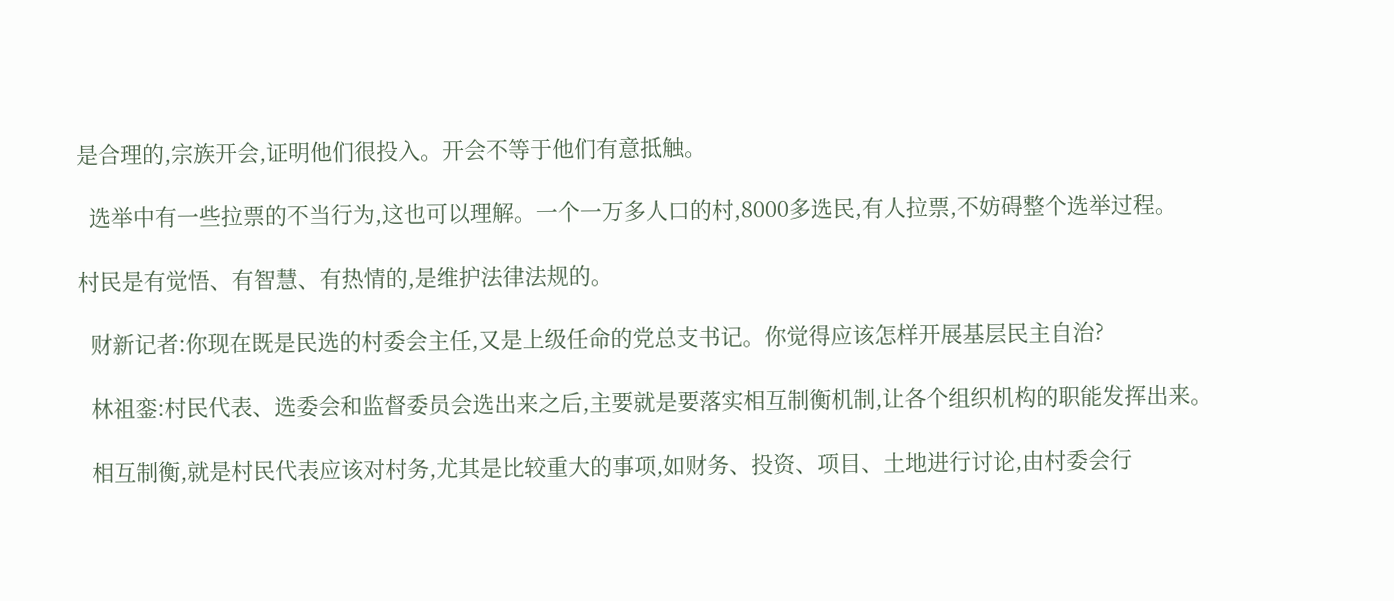是合理的,宗族开会,证明他们很投入。开会不等于他们有意抵触。

  选举中有一些拉票的不当行为,这也可以理解。一个一万多人口的村,8000多选民,有人拉票,不妨碍整个选举过程。

村民是有觉悟、有智慧、有热情的,是维护法律法规的。

  财新记者:你现在既是民选的村委会主任,又是上级任命的党总支书记。你觉得应该怎样开展基层民主自治?

  林祖銮:村民代表、选委会和监督委员会选出来之后,主要就是要落实相互制衡机制,让各个组织机构的职能发挥出来。

  相互制衡,就是村民代表应该对村务,尤其是比较重大的事项,如财务、投资、项目、土地进行讨论,由村委会行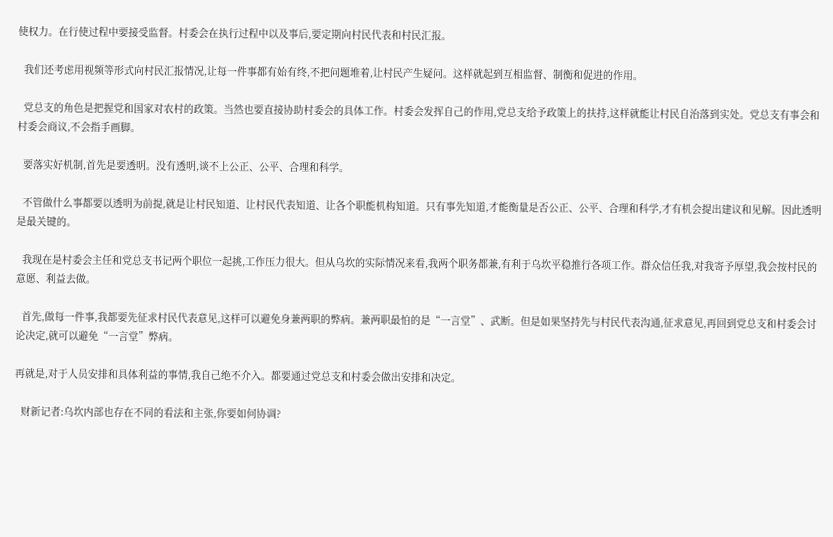使权力。在行使过程中要接受监督。村委会在执行过程中以及事后,要定期向村民代表和村民汇报。

  我们还考虑用视频等形式向村民汇报情况,让每一件事都有始有终,不把问题堆着,让村民产生疑问。这样就起到互相监督、制衡和促进的作用。

  党总支的角色是把握党和国家对农村的政策。当然也要直接协助村委会的具体工作。村委会发挥自己的作用,党总支给予政策上的扶持,这样就能让村民自治落到实处。党总支有事会和村委会商议,不会指手画脚。

  要落实好机制,首先是要透明。没有透明,谈不上公正、公平、合理和科学。

  不管做什么事都要以透明为前提,就是让村民知道、让村民代表知道、让各个职能机构知道。只有事先知道,才能衡量是否公正、公平、合理和科学,才有机会提出建议和见解。因此透明是最关键的。

  我现在是村委会主任和党总支书记两个职位一起挑,工作压力很大。但从乌坎的实际情况来看,我两个职务都兼,有利于乌坎平稳推行各项工作。群众信任我,对我寄予厚望,我会按村民的意愿、利益去做。

  首先,做每一件事,我都要先征求村民代表意见,这样可以避免身兼两职的弊病。兼两职最怕的是“一言堂”、武断。但是如果坚持先与村民代表沟通,征求意见,再回到党总支和村委会讨论决定,就可以避免“一言堂”弊病。

再就是,对于人员安排和具体利益的事情,我自己绝不介入。都要通过党总支和村委会做出安排和决定。

  财新记者:乌坎内部也存在不同的看法和主张,你要如何协调?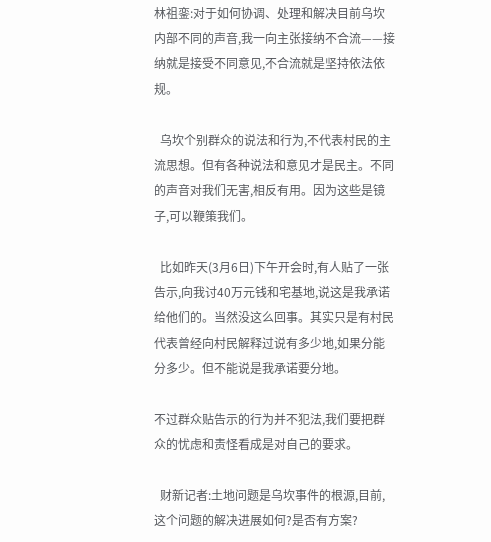林祖銮:对于如何协调、处理和解决目前乌坎内部不同的声音,我一向主张接纳不合流——接纳就是接受不同意见,不合流就是坚持依法依规。

  乌坎个别群众的说法和行为,不代表村民的主流思想。但有各种说法和意见才是民主。不同的声音对我们无害,相反有用。因为这些是镜子,可以鞭策我们。

  比如昨天(3月6日)下午开会时,有人贴了一张告示,向我讨40万元钱和宅基地,说这是我承诺给他们的。当然没这么回事。其实只是有村民代表曾经向村民解释过说有多少地,如果分能分多少。但不能说是我承诺要分地。

不过群众贴告示的行为并不犯法,我们要把群众的忧虑和责怪看成是对自己的要求。

  财新记者:土地问题是乌坎事件的根源,目前,这个问题的解决进展如何?是否有方案?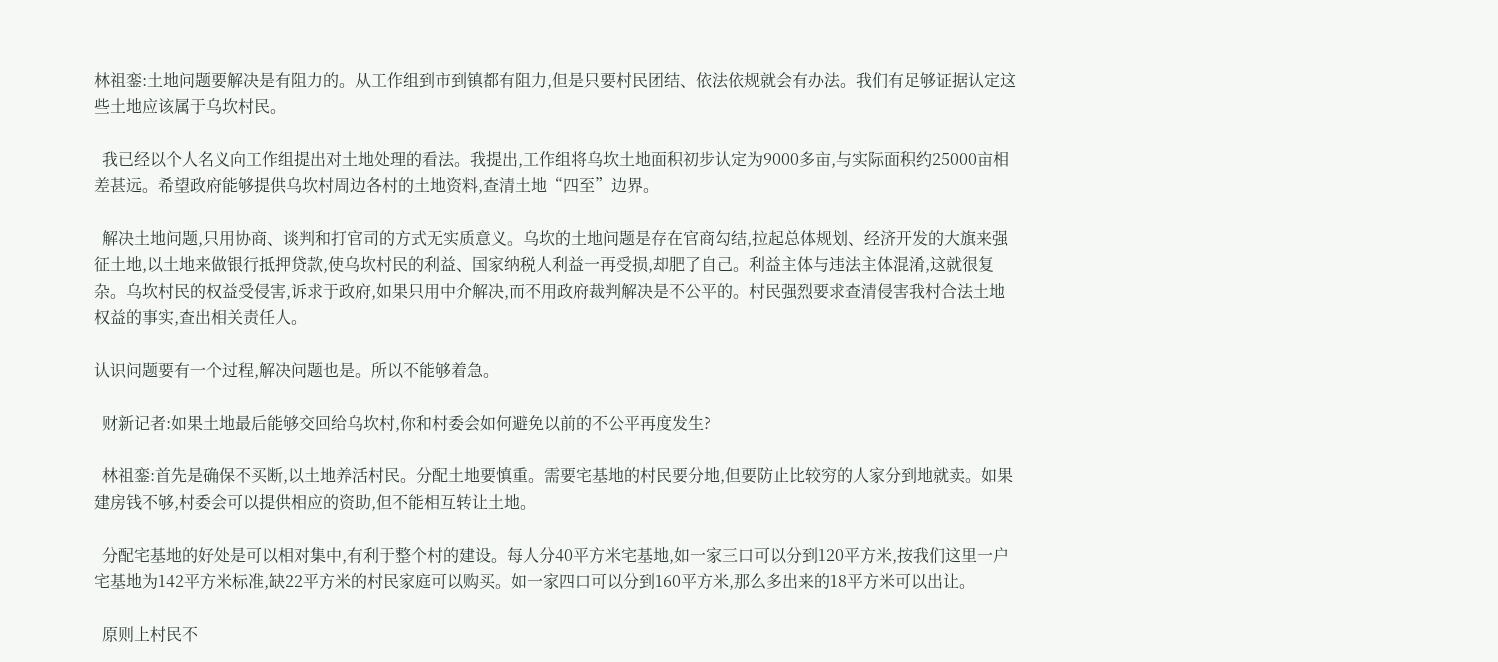林祖銮:土地问题要解决是有阻力的。从工作组到市到镇都有阻力,但是只要村民团结、依法依规就会有办法。我们有足够证据认定这些土地应该属于乌坎村民。

  我已经以个人名义向工作组提出对土地处理的看法。我提出,工作组将乌坎土地面积初步认定为9000多亩,与实际面积约25000亩相差甚远。希望政府能够提供乌坎村周边各村的土地资料,查清土地“四至”边界。

  解决土地问题,只用协商、谈判和打官司的方式无实质意义。乌坎的土地问题是存在官商勾结,拉起总体规划、经济开发的大旗来强征土地,以土地来做银行抵押贷款,使乌坎村民的利益、国家纳税人利益一再受损,却肥了自己。利益主体与违法主体混淆,这就很复杂。乌坎村民的权益受侵害,诉求于政府,如果只用中介解决,而不用政府裁判解决是不公平的。村民强烈要求查清侵害我村合法土地权益的事实,查出相关责任人。

认识问题要有一个过程,解决问题也是。所以不能够着急。

  财新记者:如果土地最后能够交回给乌坎村,你和村委会如何避免以前的不公平再度发生?

  林祖銮:首先是确保不买断,以土地养活村民。分配土地要慎重。需要宅基地的村民要分地,但要防止比较穷的人家分到地就卖。如果建房钱不够,村委会可以提供相应的资助,但不能相互转让土地。

  分配宅基地的好处是可以相对集中,有利于整个村的建设。每人分40平方米宅基地,如一家三口可以分到120平方米,按我们这里一户宅基地为142平方米标准,缺22平方米的村民家庭可以购买。如一家四口可以分到160平方米,那么多出来的18平方米可以出让。

  原则上村民不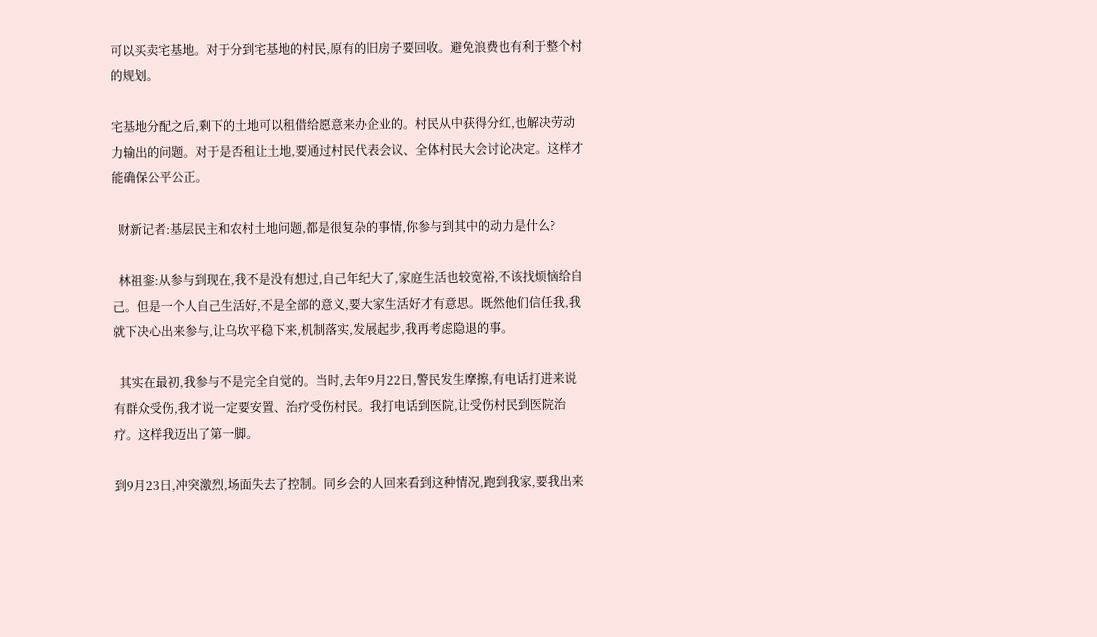可以买卖宅基地。对于分到宅基地的村民,原有的旧房子要回收。避免浪费也有利于整个村的规划。

宅基地分配之后,剩下的土地可以租借给愿意来办企业的。村民从中获得分红,也解决劳动力输出的问题。对于是否租让土地,要通过村民代表会议、全体村民大会讨论决定。这样才能确保公平公正。

  财新记者:基层民主和农村土地问题,都是很复杂的事情,你参与到其中的动力是什么?

  林祖銮:从参与到现在,我不是没有想过,自己年纪大了,家庭生活也较宽裕,不该找烦恼给自己。但是一个人自己生活好,不是全部的意义,要大家生活好才有意思。既然他们信任我,我就下决心出来参与,让乌坎平稳下来,机制落实,发展起步,我再考虑隐退的事。

  其实在最初,我参与不是完全自觉的。当时,去年9月22日,警民发生摩擦,有电话打进来说有群众受伤,我才说一定要安置、治疗受伤村民。我打电话到医院,让受伤村民到医院治疗。这样我迈出了第一脚。

到9月23日,冲突激烈,场面失去了控制。同乡会的人回来看到这种情况,跑到我家,要我出来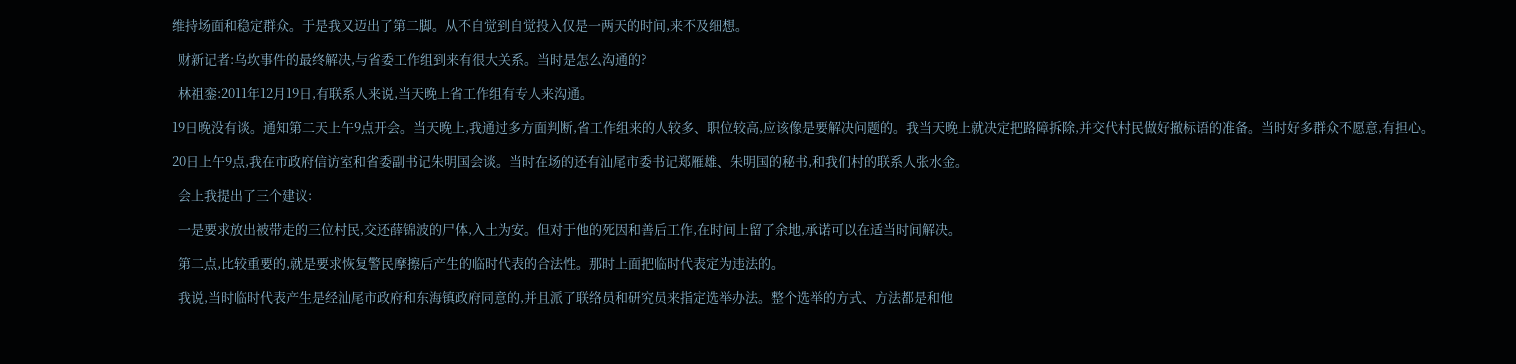维持场面和稳定群众。于是我又迈出了第二脚。从不自觉到自觉投入仅是一两天的时间,来不及细想。

  财新记者:乌坎事件的最终解决,与省委工作组到来有很大关系。当时是怎么沟通的?

  林祖銮:2011年12月19日,有联系人来说,当天晚上省工作组有专人来沟通。

19日晚没有谈。通知第二天上午9点开会。当天晚上,我通过多方面判断,省工作组来的人较多、职位较高,应该像是要解决问题的。我当天晚上就决定把路障拆除,并交代村民做好撤标语的准备。当时好多群众不愿意,有担心。

20日上午9点,我在市政府信访室和省委副书记朱明国会谈。当时在场的还有汕尾市委书记郑雁雄、朱明国的秘书,和我们村的联系人张水金。

  会上我提出了三个建议:

  一是要求放出被带走的三位村民,交还薛锦波的尸体,入土为安。但对于他的死因和善后工作,在时间上留了余地,承诺可以在适当时间解决。

  第二点,比较重要的,就是要求恢复警民摩擦后产生的临时代表的合法性。那时上面把临时代表定为违法的。

  我说,当时临时代表产生是经汕尾市政府和东海镇政府同意的,并且派了联络员和研究员来指定选举办法。整个选举的方式、方法都是和他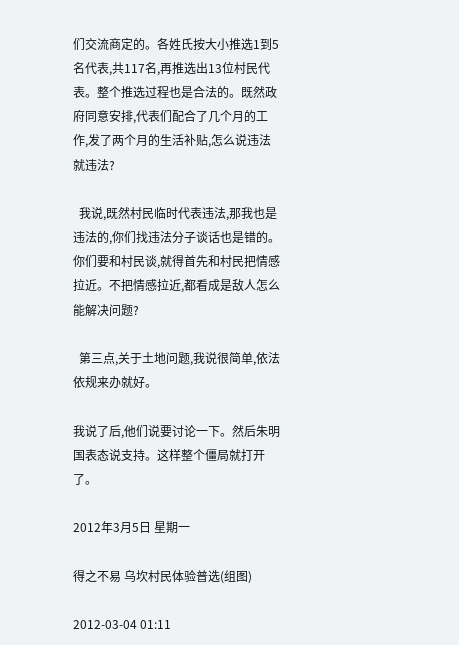们交流商定的。各姓氏按大小推选1到5名代表,共117名,再推选出13位村民代表。整个推选过程也是合法的。既然政府同意安排,代表们配合了几个月的工作,发了两个月的生活补贴,怎么说违法就违法?

  我说,既然村民临时代表违法,那我也是违法的,你们找违法分子谈话也是错的。你们要和村民谈,就得首先和村民把情感拉近。不把情感拉近,都看成是敌人怎么能解决问题?

  第三点,关于土地问题,我说很简单,依法依规来办就好。

我说了后,他们说要讨论一下。然后朱明国表态说支持。这样整个僵局就打开了。

2012年3月5日 星期一

得之不易 乌坎村民体验普选(组图)

2012-03-04 01:11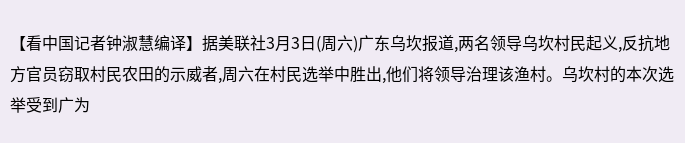【看中国记者钟淑慧编译】据美联社3月3日(周六)广东乌坎报道,两名领导乌坎村民起义,反抗地方官员窃取村民农田的示威者,周六在村民选举中胜出,他们将领导治理该渔村。乌坎村的本次选举受到广为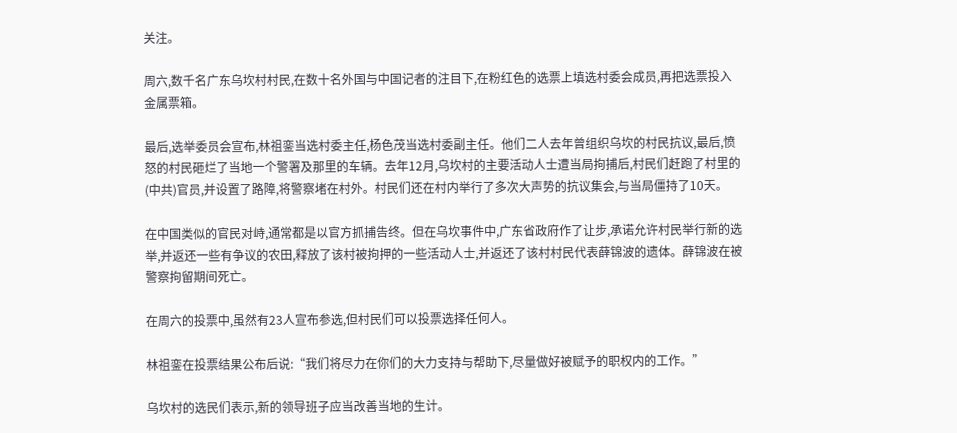关注。

周六,数千名广东乌坎村村民,在数十名外国与中国记者的注目下,在粉红色的选票上填选村委会成员,再把选票投入金属票箱。

最后,选举委员会宣布,林祖銮当选村委主任,杨色茂当选村委副主任。他们二人去年曾组织乌坎的村民抗议,最后,愤怒的村民砸烂了当地一个警署及那里的车辆。去年12月,乌坎村的主要活动人士遭当局拘捕后,村民们赶跑了村里的(中共)官员,并设置了路障,将警察堵在村外。村民们还在村内举行了多次大声势的抗议集会,与当局僵持了10天。

在中国类似的官民对峙,通常都是以官方抓捕告终。但在乌坎事件中,广东省政府作了让步,承诺允许村民举行新的选举,并返还一些有争议的农田,释放了该村被拘押的一些活动人士,并返还了该村村民代表薛锦波的遗体。薛锦波在被警察拘留期间死亡。

在周六的投票中,虽然有23人宣布参选,但村民们可以投票选择任何人。

林祖銮在投票结果公布后说:“我们将尽力在你们的大力支持与帮助下,尽量做好被赋予的职权内的工作。”

乌坎村的选民们表示,新的领导班子应当改善当地的生计。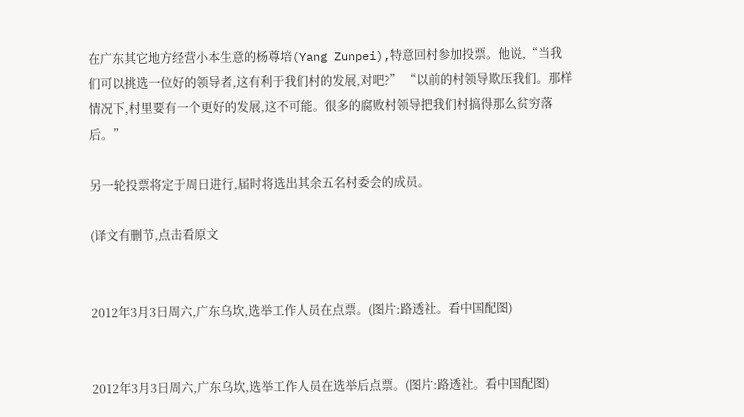在广东其它地方经营小本生意的杨尊培(Yang Zunpei),特意回村参加投票。他说,“当我们可以挑选一位好的领导者,这有利于我们村的发展,对吧?” “以前的村领导欺压我们。那样情况下,村里要有一个更好的发展,这不可能。很多的腐败村领导把我们村搞得那么贫穷落后。”

另一轮投票将定于周日进行,届时将选出其余五名村委会的成员。

(译文有删节,点击看原文


2012年3月3日周六,广东乌坎,选举工作人员在点票。(图片:路透社。看中国配图)


2012年3月3日周六,广东乌坎,选举工作人员在选举后点票。(图片:路透社。看中国配图)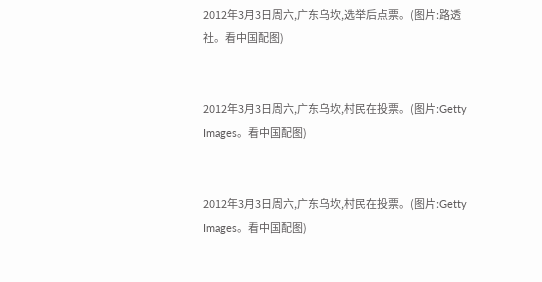2012年3月3日周六,广东乌坎,选举后点票。(图片:路透社。看中国配图)


2012年3月3日周六,广东乌坎,村民在投票。(图片:Getty Images。看中国配图)


2012年3月3日周六,广东乌坎,村民在投票。(图片:Getty Images。看中国配图)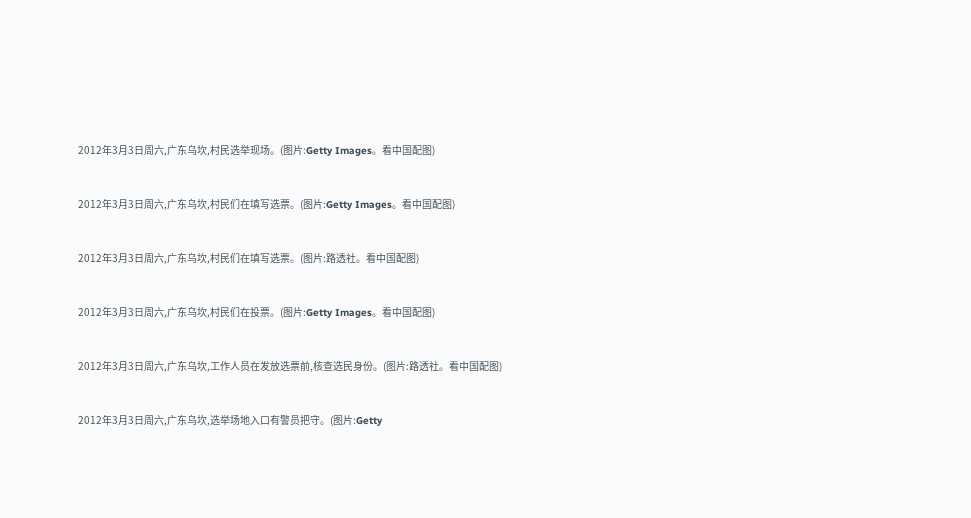2012年3月3日周六,广东乌坎,村民选举现场。(图片:Getty Images。看中国配图)


2012年3月3日周六,广东乌坎,村民们在填写选票。(图片:Getty Images。看中国配图)


2012年3月3日周六,广东乌坎,村民们在填写选票。(图片:路透社。看中国配图)


2012年3月3日周六,广东乌坎,村民们在投票。(图片:Getty Images。看中国配图)


2012年3月3日周六,广东乌坎,工作人员在发放选票前,核查选民身份。(图片:路透社。看中国配图)


2012年3月3日周六,广东乌坎,选举场地入口有警员把守。(图片:Getty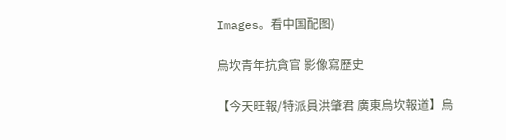Images。看中国配图)

烏坎青年抗貪官 影像寫歷史

【今天旺報/特派員洪肇君 廣東烏坎報道】烏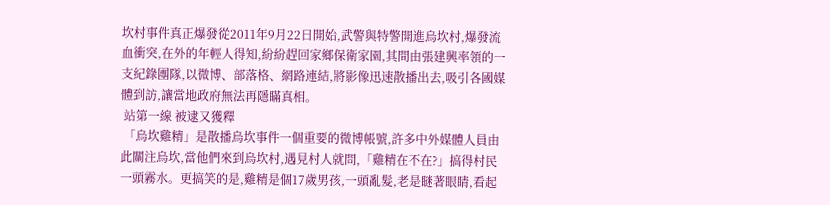坎村事件真正爆發從2011年9月22日開始,武警與特警開進烏坎村,爆發流血衝突,在外的年輕人得知,紛紛趕回家鄉保衛家園,其間由張建興率領的一支紀錄團隊,以微博、部落格、網路連結,將影像迅速散播出去,吸引各國媒體到訪,讓當地政府無法再隱瞞真相。
 站第一線 被逮又獲釋
 「烏坎雞精」是散播烏坎事件一個重要的微博帳號,許多中外媒體人員由此關注烏坎,當他們來到烏坎村,遇見村人就問,「雞精在不在?」搞得村民一頭霧水。更搞笑的是,雞精是個17歲男孩,一頭亂髮,老是瞇著眼睛,看起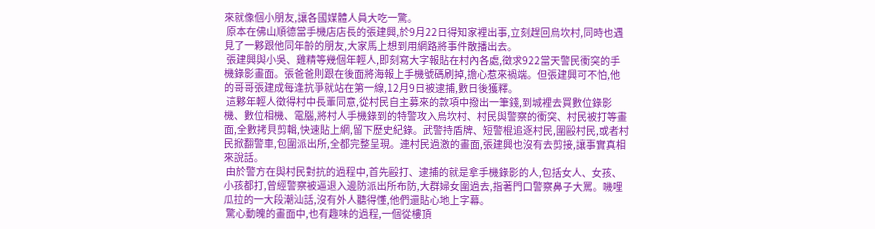來就像個小朋友,讓各國媒體人員大吃一驚。
 原本在佛山順德當手機店店長的張建興,於9月22日得知家裡出事,立刻趕回烏坎村,同時也遇見了一夥跟他同年齡的朋友,大家馬上想到用網路將事件散播出去。
 張建興與小吳、雞精等幾個年輕人,即刻寫大字報貼在村內各處,徵求922當天警民衝突的手機錄影畫面。張爸爸則跟在後面將海報上手機號碼刷掉,擔心惹來禍端。但張建興可不怕,他的哥哥張建成每逢抗爭就站在第一線,12月9日被逮捕,數日後獲釋。
 這夥年輕人徵得村中長輩同意,從村民自主募來的款項中撥出一筆錢,到城裡去買數位錄影機、數位相機、電腦,將村人手機錄到的特警攻入烏坎村、村民與警察的衝突、村民被打等畫面,全數拷貝剪輯,快速貼上網,留下歷史紀錄。武警持盾牌、短警棍追逐村民,圍毆村民,或者村民掀翻警車,包圍派出所,全都完整呈現。連村民過激的畫面,張建興也沒有去剪接,讓事實真相來說話。
 由於警方在與村民對抗的過程中,首先毆打、逮捕的就是拿手機錄影的人,包括女人、女孩、小孩都打,曾經警察被逼退入邊防派出所布防,大群婦女圍過去,指著門口警察鼻子大罵。嘰哩瓜拉的一大段潮汕話,沒有外人聽得懂,他們還貼心地上字幕。
 驚心動魄的畫面中,也有趣味的過程,一個從樓頂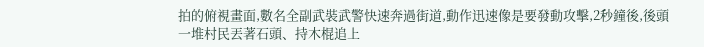拍的俯視畫面,數名全副武裝武警快速奔過街道,動作迅速像是要發動攻擊,2秒鐘後,後頭一堆村民丟著石頭、持木棍追上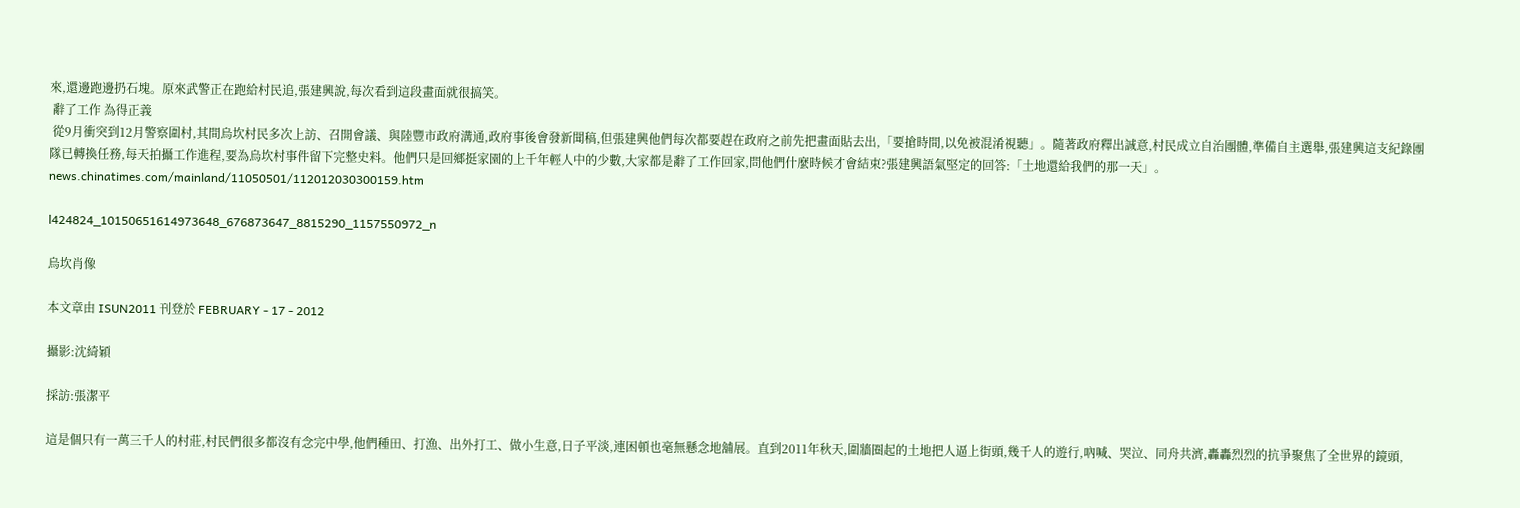來,還邊跑邊扔石塊。原來武警正在跑給村民追,張建興說,每次看到這段畫面就很搞笑。
 辭了工作 為得正義
 從9月衝突到12月警察圍村,其間烏坎村民多次上訪、召開會議、與陸豐市政府溝通,政府事後會發新聞稿,但張建興他們每次都要趕在政府之前先把畫面貼去出,「要搶時間,以免被混淆視聽」。隨著政府釋出誠意,村民成立自治團體,準備自主選舉,張建興這支紀錄團隊已轉換任務,每天拍攝工作進程,要為烏坎村事件留下完整史料。他們只是回鄉挺家園的上千年輕人中的少數,大家都是辭了工作回家,問他們什麼時候才會結束?張建興語氣堅定的回答:「土地還給我們的那一天」。
news.chinatimes.com/mainland/11050501/112012030300159.htm

l424824_10150651614973648_676873647_8815290_1157550972_n

烏坎肖像

本文章由 ISUN2011 刊登於 FEBRUARY - 17 - 2012

攝影:沈綺穎

採訪:張潔平

這是個只有一萬三千人的村莊,村民們很多都沒有念完中學,他們種田、打漁、出外打工、做小生意,日子平淡,連困頓也毫無懸念地舖展。直到2011年秋天,圍牆圈起的土地把人逼上街頭,幾千人的遊行,吶喊、哭泣、同舟共濟,轟轟烈烈的抗爭聚焦了全世界的鏡頭,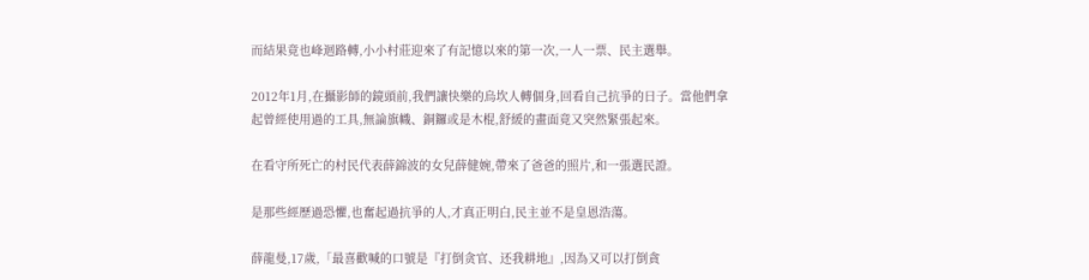而結果竟也峰迴路轉,小小村莊迎來了有記憶以來的第一次,一人一票、民主選舉。

2012年1月,在攝影師的鏡頭前,我們讓快樂的烏坎人轉個身,回看自己抗爭的日子。當他們拿起曾經使用過的工具,無論旗幟、銅鑼或是木棍,舒緩的畫面竟又突然緊張起來。

在看守所死亡的村民代表薛錦波的女兒薛健婉,帶來了爸爸的照片,和一張選民證。

是那些經歷過恐懼,也奮起過抗爭的人,才真正明白,民主並不是皇恩浩蕩。

薛龍曼,17歲,「最喜歡喊的口號是『打倒贪官、还我耕地』,因為又可以打倒貪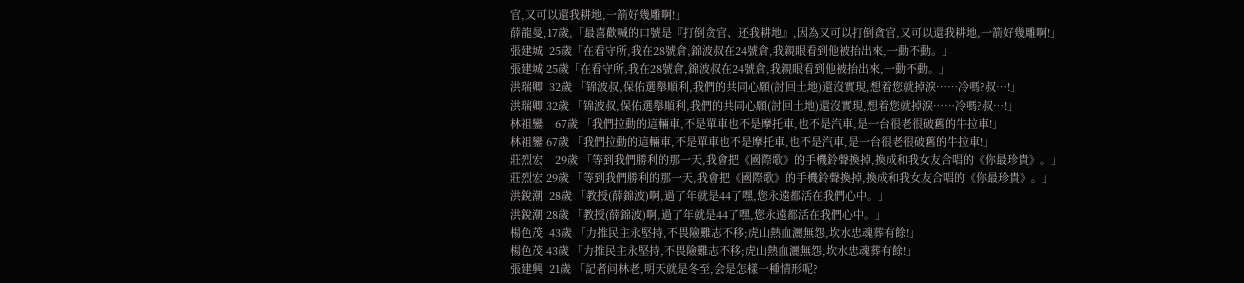官,又可以還我耕地,一箭好幾雕啊!」
薛龍曼,17歲,「最喜歡喊的口號是『打倒贪官、还我耕地』,因為又可以打倒貪官,又可以還我耕地,一箭好幾雕啊!」
張建城  25歲「在看守所,我在28號倉,錦波叔在24號倉,我親眼看到他被抬出來,一動不動。」
張建城 25歲「在看守所,我在28號倉,錦波叔在24號倉,我親眼看到他被抬出來,一動不動。」
洪瑞卿  32歲 「锦波叔,保佑選舉順利,我們的共同心願(討回土地)還沒實現,想着您就掉淚……冷嗎?叔…!」
洪瑞卿 32歲 「锦波叔,保佑選舉順利,我們的共同心願(討回土地)還沒實現,想着您就掉淚……冷嗎?叔…!」
林祖鑾    67歲 「我們拉動的這輛車,不是單車也不是摩托車,也不是汽車,是一台很老很破舊的牛拉車!」
林祖鑾 67歲 「我們拉動的這輛車,不是單車也不是摩托車,也不是汽車,是一台很老很破舊的牛拉車!」
莊烈宏    29歲 「等到我們勝利的那一天,我會把《國際歌》的手機鈴聲換掉,換成和我女友合唱的《你最珍貴》。」
莊烈宏 29歲 「等到我們勝利的那一天,我會把《國際歌》的手機鈴聲換掉,換成和我女友合唱的《你最珍貴》。」
洪銳潮  28歲 「教授(薛錦波)啊,過了年就是44了嘿,您永遠都活在我們心中。」
洪銳潮 28歲 「教授(薛錦波)啊,過了年就是44了嘿,您永遠都活在我們心中。」
楊色茂  43歲 「力推民主永堅持,不畏險難志不移;虎山熱血灑無怨,坎水忠魂葬有餘!」
楊色茂 43歲 「力推民主永堅持,不畏險難志不移;虎山熱血灑無怨,坎水忠魂葬有餘!」
張建興  21歲 「記者问林老,明天就是冬至,会是怎樣一種情形呢?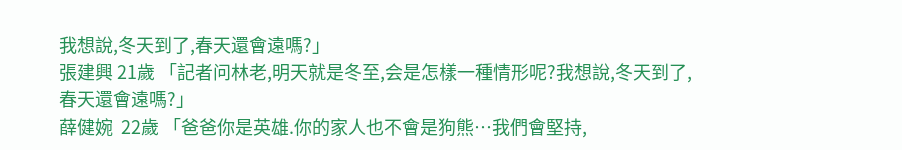我想說,冬天到了,春天還會遠嗎?」
張建興 21歲 「記者问林老,明天就是冬至,会是怎樣一種情形呢?我想說,冬天到了,春天還會遠嗎?」
薛健婉  22歲 「爸爸你是英雄.你的家人也不會是狗熊…我們會堅持,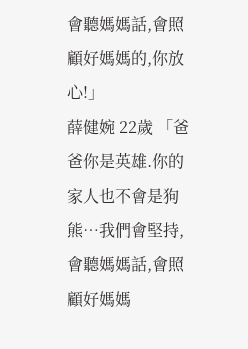會聽媽媽話,會照顧好媽媽的,你放心!」
薛健婉 22歲 「爸爸你是英雄.你的家人也不會是狗熊…我們會堅持,會聽媽媽話,會照顧好媽媽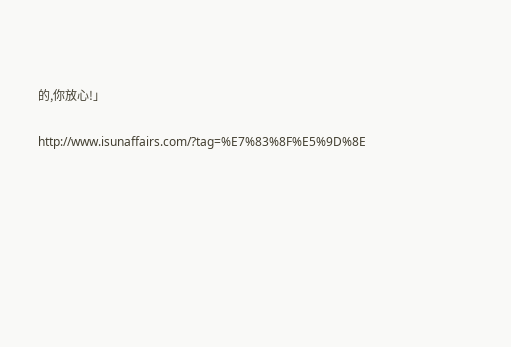的,你放心!」

http://www.isunaffairs.com/?tag=%E7%83%8F%E5%9D%8E